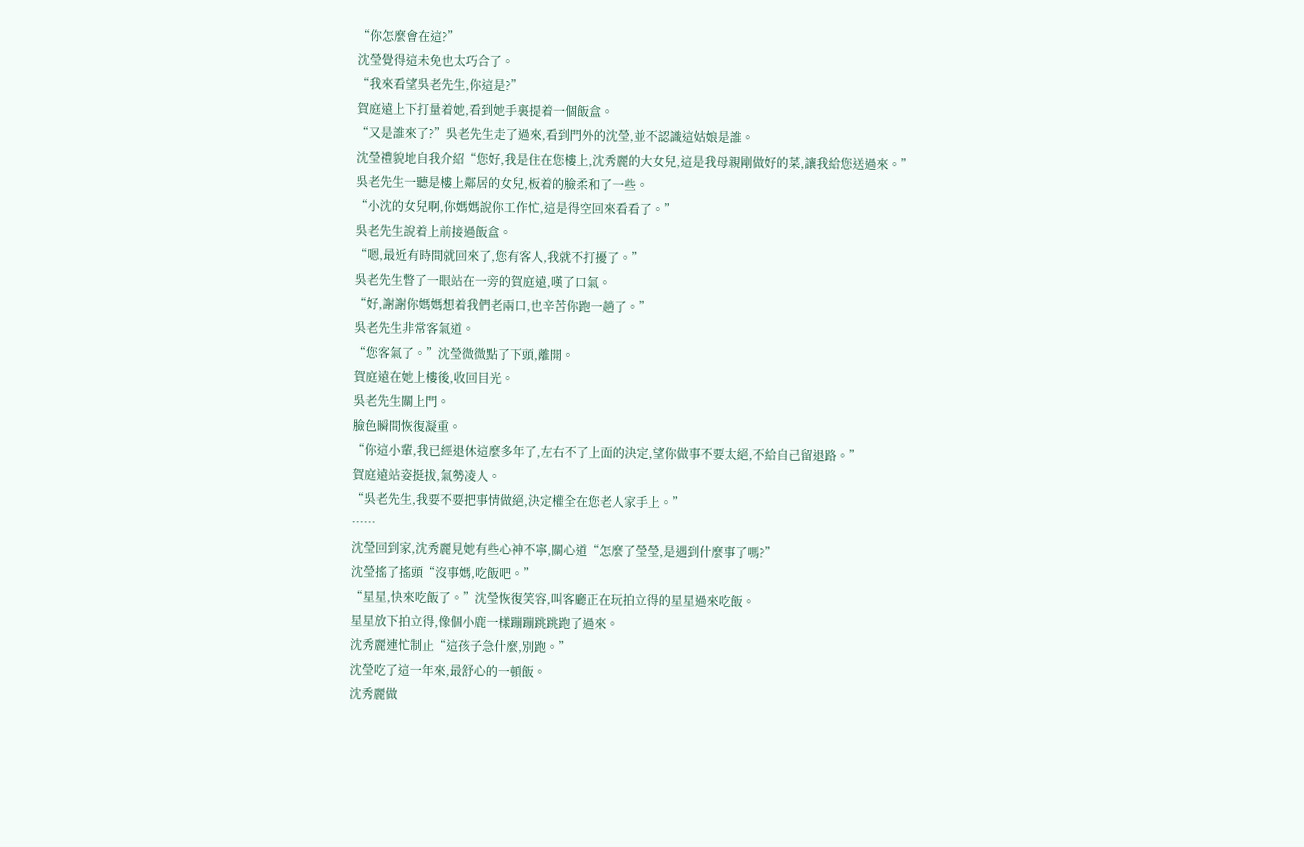“你怎麼會在這?”
沈瑩覺得這未免也太巧合了。
“我來看望吳老先生,你這是?”
賀庭遠上下打量着她,看到她手裏提着一個飯盒。
“又是誰來了?”吳老先生走了過來,看到門外的沈瑩,並不認識這姑娘是誰。
沈瑩禮貌地自我介紹“您好,我是住在您樓上,沈秀麗的大女兒,這是我母親剛做好的菜,讓我給您送過來。”
吳老先生一聽是樓上鄰居的女兒,板着的臉柔和了一些。
“小沈的女兒啊,你媽媽說你工作忙,這是得空回來看看了。”
吳老先生說着上前接過飯盒。
“嗯,最近有時間就回來了,您有客人,我就不打擾了。”
吳老先生瞥了一眼站在一旁的賀庭遠,嘆了口氣。
“好,謝謝你媽媽想着我們老兩口,也辛苦你跑一趟了。”
吳老先生非常客氣道。
“您客氣了。”沈瑩微微點了下頭,離開。
賀庭遠在她上樓後,收回目光。
吳老先生關上門。
臉色瞬間恢復凝重。
“你這小輩,我已經退休這麼多年了,左右不了上面的決定,望你做事不要太絕,不給自己留退路。”
賀庭遠站姿挺拔,氣勢凌人。
“吳老先生,我要不要把事情做絕,決定權全在您老人家手上。”
……
沈瑩回到家,沈秀麗見她有些心神不寧,關心道“怎麼了瑩瑩,是遇到什麼事了嗎?”
沈瑩搖了搖頭“沒事媽,吃飯吧。”
“星星,快來吃飯了。”沈瑩恢復笑容,叫客廳正在玩拍立得的星星過來吃飯。
星星放下拍立得,像個小鹿一樣蹦蹦跳跳跑了過來。
沈秀麗連忙制止“這孩子急什麼,別跑。”
沈瑩吃了這一年來,最舒心的一頓飯。
沈秀麗做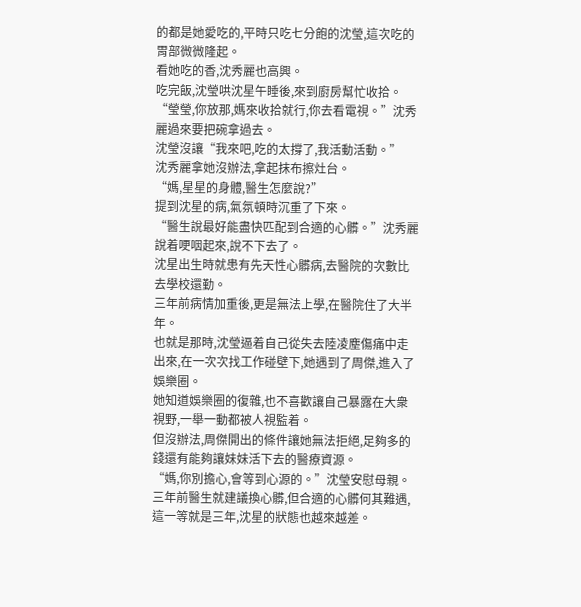的都是她愛吃的,平時只吃七分飽的沈瑩,這次吃的胃部微微隆起。
看她吃的香,沈秀麗也高興。
吃完飯,沈瑩哄沈星午睡後,來到廚房幫忙收拾。
“瑩瑩,你放那,媽來收拾就行,你去看電視。”沈秀麗過來要把碗拿過去。
沈瑩沒讓“我來吧,吃的太撐了,我活動活動。”
沈秀麗拿她沒辦法,拿起抹布擦灶台。
“媽,星星的身體,醫生怎麼說?”
提到沈星的病,氣氛頓時沉重了下來。
“醫生說最好能盡快匹配到合適的心髒。”沈秀麗說着哽咽起來,說不下去了。
沈星出生時就患有先天性心髒病,去醫院的次數比去學校還勤。
三年前病情加重後,更是無法上學,在醫院住了大半年。
也就是那時,沈瑩逼着自己從失去陸凌塵傷痛中走出來,在一次次找工作碰壁下,她遇到了周傑,進入了娛樂圈。
她知道娛樂圈的復雜,也不喜歡讓自己暴露在大衆視野,一舉一動都被人視監着。
但沒辦法,周傑開出的條件讓她無法拒絕,足夠多的錢還有能夠讓妹妹活下去的醫療資源。
“媽,你別擔心,會等到心源的。”沈瑩安慰母親。
三年前醫生就建議換心髒,但合適的心髒何其難遇,這一等就是三年,沈星的狀態也越來越差。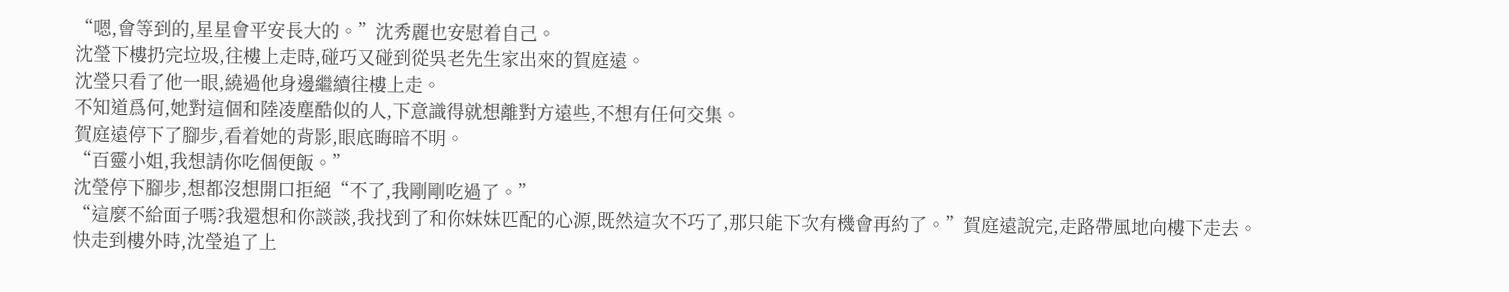“嗯,會等到的,星星會平安長大的。”沈秀麗也安慰着自己。
沈瑩下樓扔完垃圾,往樓上走時,碰巧又碰到從吳老先生家出來的賀庭遠。
沈瑩只看了他一眼,繞過他身邊繼續往樓上走。
不知道爲何,她對這個和陸凌塵酷似的人,下意識得就想離對方遠些,不想有任何交集。
賀庭遠停下了腳步,看着她的背影,眼底晦暗不明。
“百靈小姐,我想請你吃個便飯。”
沈瑩停下腳步,想都沒想開口拒絕“不了,我剛剛吃過了。”
“這麼不給面子嗎?我還想和你談談,我找到了和你妹妹匹配的心源,既然這次不巧了,那只能下次有機會再約了。”賀庭遠說完,走路帶風地向樓下走去。
快走到樓外時,沈瑩追了上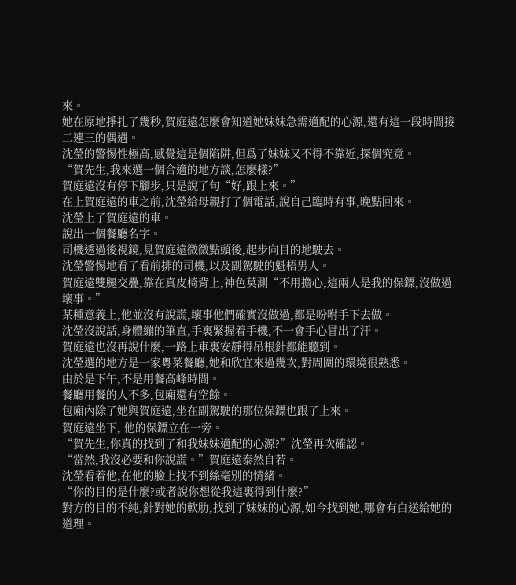來。
她在原地掙扎了幾秒,賀庭遠怎麼會知道她妹妹急需適配的心源,還有這一段時間接二連三的偶遇。
沈瑩的警惕性極高,感覺這是個陷阱,但爲了妹妹又不得不靠近,探個究竟。
“賀先生,我來選一個合適的地方談,怎麼樣?”
賀庭遠沒有停下腳步,只是說了句“好,跟上來。”
在上賀庭遠的車之前,沈瑩給母親打了個電話,說自己臨時有事,晚點回來。
沈瑩上了賀庭遠的車。
說出一個餐廳名字。
司機透過後視鏡,見賀庭遠微微點頭後,起步向目的地駛去。
沈瑩警惕地看了看前排的司機,以及副駕駛的魁梧男人。
賀庭遠雙腿交疊,靠在真皮椅背上,神色莫測“不用擔心,這兩人是我的保鏢,沒做過壞事。”
某種意義上,他並沒有說謊,壞事他們確實沒做過,都是吩咐手下去做。
沈瑩沒說話,身體繃的筆直,手裏緊握着手機,不一會手心冒出了汗。
賀庭遠也沒再說什麼,一路上車裏安靜得吊根針都能聽到。
沈瑩選的地方是一家粵菜餐廳,她和欣宜來過幾次,對周圍的環境很熟悉。
由於是下午,不是用餐高峰時間。
餐廳用餐的人不多,包廂還有空餘。
包廂內除了她與賀庭遠,坐在副駕駛的那位保鏢也跟了上來。
賀庭遠坐下, 他的保鏢立在一旁。
“賀先生,你真的找到了和我妹妹適配的心源?”沈瑩再次確認。
“當然,我沒必要和你說謊。”賀庭遠泰然自若。
沈瑩看着他,在他的臉上找不到絲毫別的情緒。
“你的目的是什麼?或者說你想從我這裏得到什麼?”
對方的目的不純,針對她的軟肋,找到了妹妹的心源,如今找到她,哪會有白送給她的道理。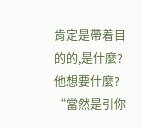肯定是帶着目的的,是什麼?
他想要什麼?
“當然是引你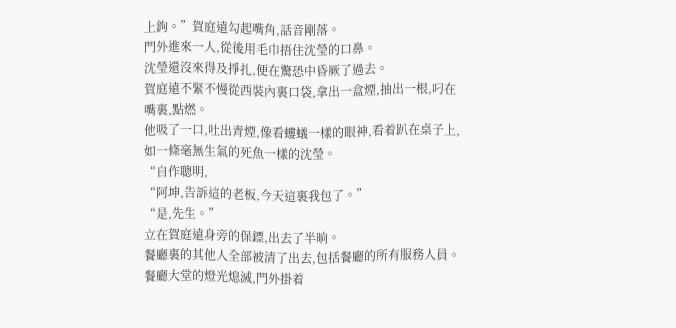上鉤。”賀庭遠勾起嘴角,話音剛落。
門外進來一人,從後用毛巾捂住沈瑩的口鼻。
沈瑩還沒來得及掙扎,便在驚恐中昏厥了過去。
賀庭遠不緊不慢從西裝內裏口袋,拿出一盒煙,抽出一根,叼在嘴裏,點燃。
他吸了一口,吐出青煙,像看螻蟻一樣的眼神,看着趴在桌子上,如一條毫無生氣的死魚一樣的沈瑩。
“自作聰明,
“阿坤,告訴這的老板,今天這裏我包了。”
“是,先生。”
立在賀庭遠身旁的保鏢,出去了半晌。
餐廳裏的其他人全部被清了出去,包括餐廳的所有服務人員。
餐廳大堂的燈光熄滅,門外掛着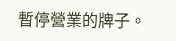暫停營業的牌子。